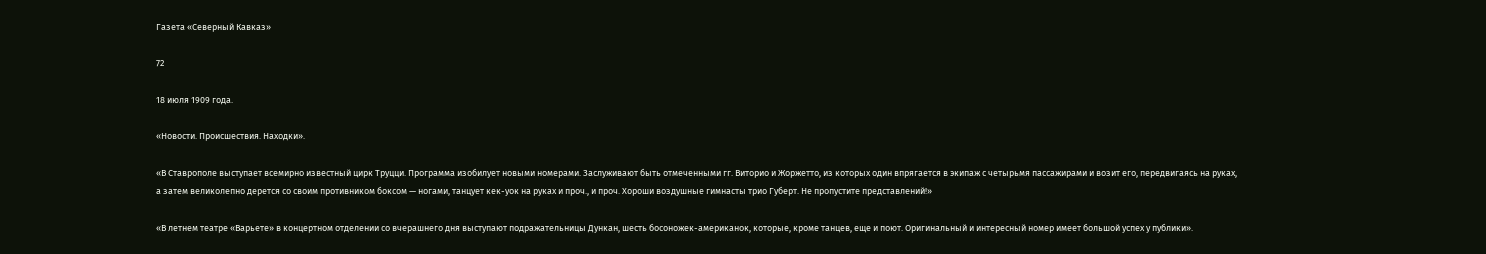Газета «Северный Кавказ»

72

18 июля 1909 года.

«Новости. Происшествия. Находки».

«В Ставрополе выступает всемирно известный цирк Труцци. Программа изобилует новыми номерами. Заслуживают быть отмеченными гг. Виторио и Жоржетто, из которых один впрягается в экипаж с четырьмя пассажирами и возит его, передвигаясь на руках, а затем великолепно дерется со своим противником боксом — ногами, танцует кек-уок на руках и проч., и проч. Хороши воздушные гимнасты трио Губерт. Не пропустите представлений!»

«В летнем театре «Варьете» в концертном отделении со вчерашнего дня выступают подражательницы Дункан, шесть босоножек-американок, которые, кроме танцев, еще и поют. Оригинальный и интересный номер имеет большой успех у публики».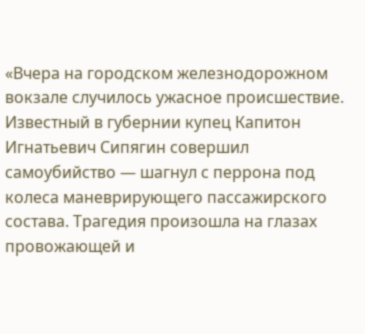«Вчера на городском железнодорожном вокзале случилось ужасное происшествие. Известный в губернии купец Капитон Игнатьевич Сипягин совершил самоубийство — шагнул с перрона под колеса маневрирующего пассажирского состава. Трагедия произошла на глазах провожающей и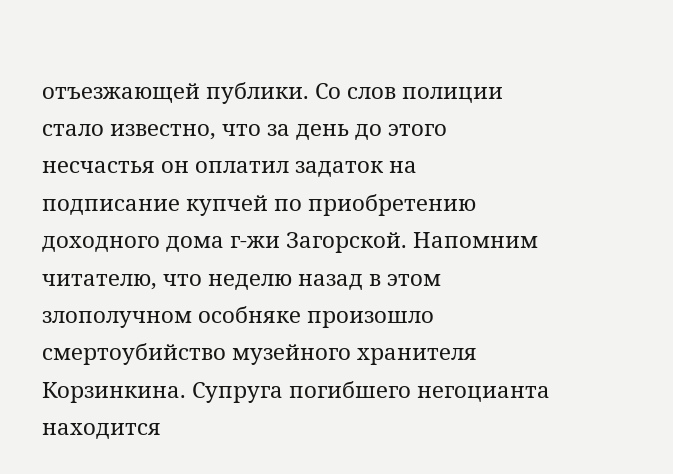отъезжающей публики. Со слов полиции стало известно, что за день до этого несчастья он оплатил задаток на подписание купчей по приобретению доходного дома г-жи Загорской. Напомним читателю, что неделю назад в этом злополучном особняке произошло смертоубийство музейного хранителя Корзинкина. Супруга погибшего негоцианта находится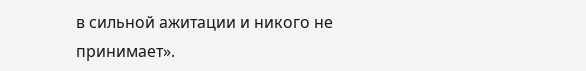в сильной ажитации и никого не принимает».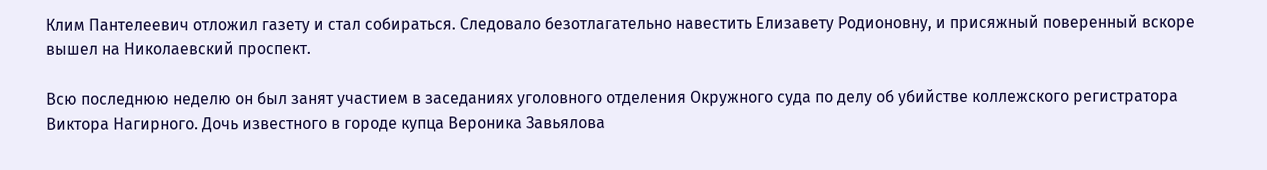Клим Пантелеевич отложил газету и стал собираться. Следовало безотлагательно навестить Елизавету Родионовну, и присяжный поверенный вскоре вышел на Николаевский проспект.

Всю последнюю неделю он был занят участием в заседаниях уголовного отделения Окружного суда по делу об убийстве коллежского регистратора Виктора Нагирного. Дочь известного в городе купца Вероника Завьялова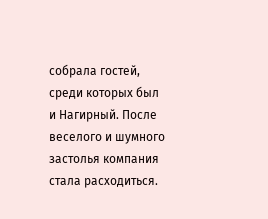собрала гостей, среди которых был и Нагирный. После веселого и шумного застолья компания стала расходиться.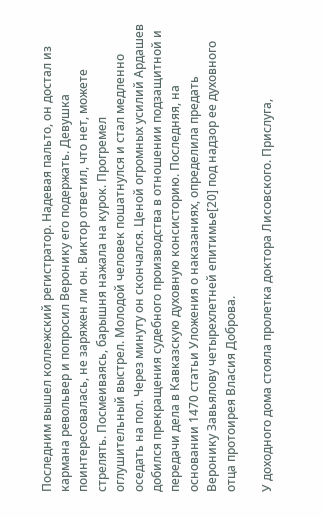Последним вышел коллежский регистратор. Надевая пальто, он достал из кармана револьвер и попросил Веронику его подержать. Девушка поинтересовалась, не заряжен ли он. Виктор ответил, что нет, можете стрелять. Посмеиваясь, барышня нажала на курок. Прогремел оглушительный выстрел. Молодой человек пошатнулся и стал медленно оседать на пол. Через минуту он скончался. Ценой огромных усилий Ардашев добился прекращения судебного производства в отношении подзащитной и передачи дела в Кавказскую духовную консисторию. Последняя, на основании 1470 статьи Уложения о наказаниях, определила предать Веронику Завьялову четырехлетней епитимье[20] под надзор ее духовного отца протоирея Власия Доброва.

У доходного дома стояла пролетка доктора Лисовского. Прислуга,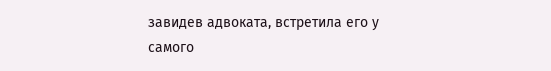завидев адвоката, встретила его у самого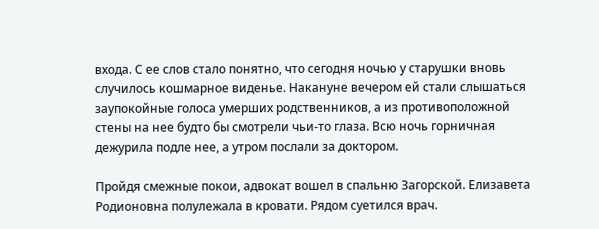входа. С ее слов стало понятно, что сегодня ночью у старушки вновь случилось кошмарное виденье. Накануне вечером ей стали слышаться заупокойные голоса умерших родственников, а из противоположной стены на нее будто бы смотрели чьи-то глаза. Всю ночь горничная дежурила подле нее, а утром послали за доктором.

Пройдя смежные покои, адвокат вошел в спальню Загорской. Елизавета Родионовна полулежала в кровати. Рядом суетился врач.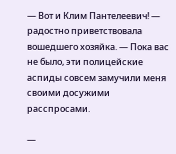— Вот и Клим Пантелеевич! — радостно приветствовала вошедшего хозяйка. — Пока вас не было, эти полицейские аспиды совсем замучили меня своими досужими расспросами.

—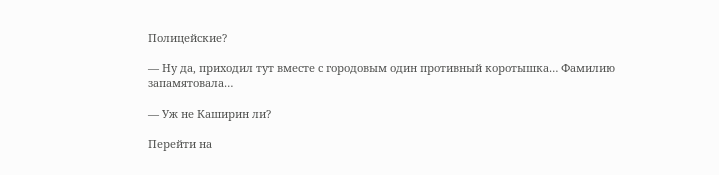Полицейские?

— Ну да, приходил тут вместе с городовым один противный коротышка… Фамилию запамятовала…

— Уж не Каширин ли?

Перейти на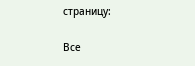страницу:

Все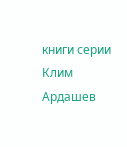книги серии Клим Ардашев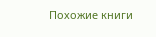Похожие книги